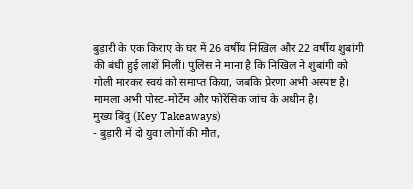बुड़ारी के एक किराए के घर में 26 वर्षीय निखिल और 22 वर्षीय शुबांगी की बंधी हुई लाशें मिलीं। पुलिस ने माना है कि निखिल ने शुबांगी को गोली मारकर स्वयं को समाप्त किया, जबकि प्रेरणा अभी अस्पष्ट है। मामला अभी पोस्ट‑मोर्टेम और फोरेंसिक जांच के अधीन है।
मुख्य बिंदु (Key Takeaways)
- बुड़ारी में दो युवा लोगों की मौत,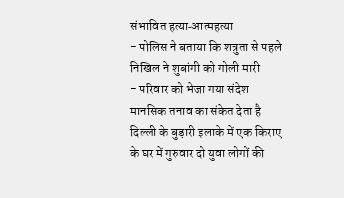संभावित हत्या‑आत्महत्या
- पोलिस ने बताया कि शत्रुता से पहले निखिल ने शुबांगी को गोली मारी
- परिवार को भेजा गया संदेश मानसिक तनाव का संकेत देता है
दिल्ली के बुड़ारी इलाके में एक किराए के घर में गुरुवार दो युवा लोगों की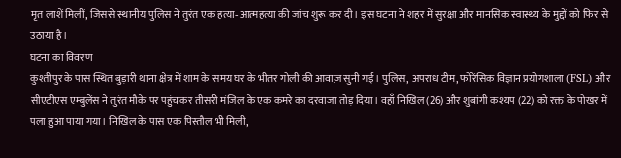मृत लाशें मिलीं, जिससे स्थानीय पुलिस ने तुरंत एक हत्या‑आत्महत्या की जांच शुरू कर दी। इस घटना ने शहर में सुरक्षा और मानसिक स्वास्थ्य के मुद्दों को फिर से उठाया है।
घटना का विवरण
कुश्तीपुर के पास स्थित बुड़ारी थाना क्षेत्र में शाम के समय घर के भीतर गोली की आवाज़ सुनी गई। पुलिस, अपराध टीम, फोरेंसिक विज्ञान प्रयोगशाला (FSL) और सीएटीएस एम्बुलेंस ने तुरंत मौके पर पहुंचकर तीसरी मंजिल के एक कमरे का दरवाजा तोड़ दिया। वहाँ निखिल (26) और शुबांगी कश्यप (22) को रक्त के पोखर में पला हुआ पाया गया। निखिल के पास एक पिस्तौल भी मिली,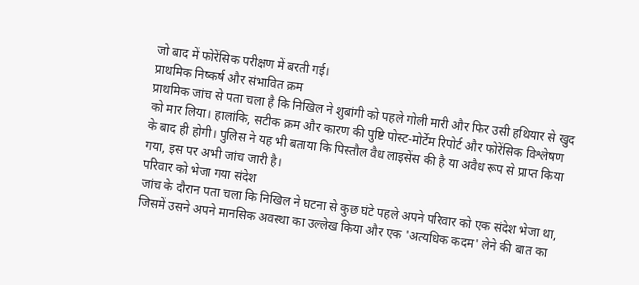जो बाद में फोरेंसिक परीक्षण में बरती गई।
प्राथमिक निष्कर्ष और संभावित क्रम
प्राथमिक जांच से पता चला है कि निखिल ने शुबांगी को पहले गोली मारी और फिर उसी हथियार से खुद को मार लिया। हालांकि, सटीक क्रम और कारण की पुष्टि पोस्ट‑मोर्टेम रिपोर्ट और फोरेंसिक विश्लेषण के बाद ही होगी। पुलिस ने यह भी बताया कि पिस्तौल वैध लाइसेंस की है या अवैध रूप से प्राप्त किया गया, इस पर अभी जांच जारी है।
परिवार को भेजा गया संदेश
जांच के दौरान पता चला कि निखिल ने घटना से कुछ घंटे पहले अपने परिवार को एक संदेश भेजा था, जिसमें उसने अपने मानसिक अवस्था का उल्लेख किया और एक 'अत्यधिक कदम' लेने की बात का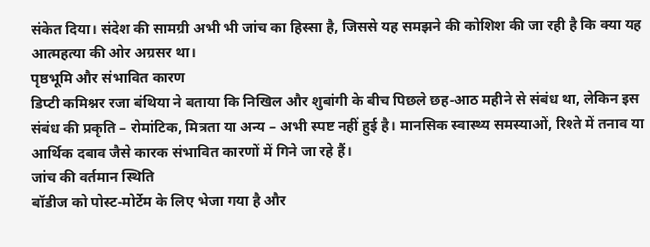संकेत दिया। संदेश की सामग्री अभी भी जांच का हिस्सा है, जिससे यह समझने की कोशिश की जा रही है कि क्या यह आत्महत्या की ओर अग्रसर था।
पृष्ठभूमि और संभावित कारण
डिप्टी कमिश्नर रजा बंथिया ने बताया कि निखिल और शुबांगी के बीच पिछले छह‑आठ महीने से संबंध था, लेकिन इस संबंध की प्रकृति – रोमांटिक, मित्रता या अन्य – अभी स्पष्ट नहीं हुई है। मानसिक स्वास्थ्य समस्याओं, रिश्ते में तनाव या आर्थिक दबाव जैसे कारक संभावित कारणों में गिने जा रहे हैं।
जांच की वर्तमान स्थिति
बॉडीज को पोस्ट‑मोर्टेम के लिए भेजा गया है और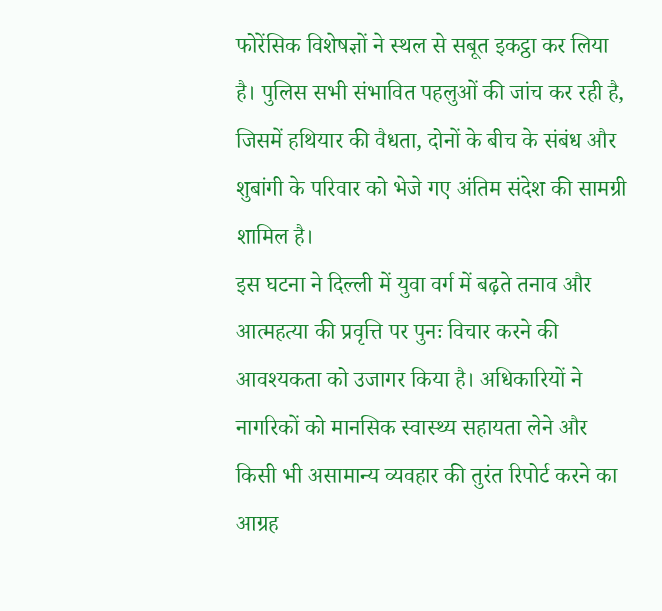फोरेंसिक विशेषज्ञों ने स्थल से सबूत इकट्ठा कर लिया है। पुलिस सभी संभावित पहलुओं की जांच कर रही है, जिसमें हथियार की वैधता, दोनों के बीच के संबंध और शुबांगी के परिवार को भेजे गए अंतिम संदेश की सामग्री शामिल है।
इस घटना ने दिल्ली में युवा वर्ग में बढ़ते तनाव और आत्महत्या की प्रवृत्ति पर पुनः विचार करने की आवश्यकता को उजागर किया है। अधिकारियों ने नागरिकों को मानसिक स्वास्थ्य सहायता लेने और किसी भी असामान्य व्यवहार की तुरंत रिपोर्ट करने का आग्रह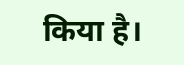किया है।